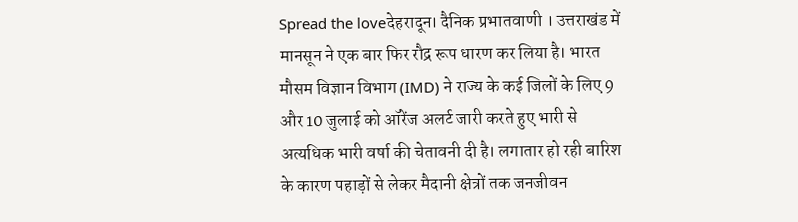Spread the loveदेहरादून। दैनिक प्रभातवाणी । उत्तराखंड में मानसून ने एक बार फिर रौद्र रूप धारण कर लिया है। भारत मौसम विज्ञान विभाग (IMD) ने राज्य के कई जिलों के लिए 9 और 10 जुलाई को ऑरेंज अलर्ट जारी करते हुए भारी से अत्यधिक भारी वर्षा की चेतावनी दी है। लगातार हो रही बारिश के कारण पहाड़ों से लेकर मैदानी क्षेत्रों तक जनजीवन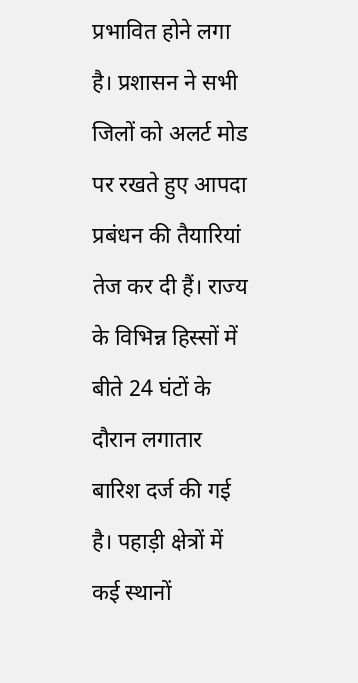प्रभावित होने लगा है। प्रशासन ने सभी जिलों को अलर्ट मोड पर रखते हुए आपदा प्रबंधन की तैयारियां तेज कर दी हैं। राज्य के विभिन्न हिस्सों में बीते 24 घंटों के दौरान लगातार बारिश दर्ज की गई है। पहाड़ी क्षेत्रों में कई स्थानों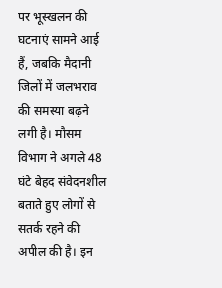पर भूस्खलन की घटनाएं सामने आई हैं, जबकि मैदानी जिलों में जलभराव की समस्या बढ़ने लगी है। मौसम विभाग ने अगले 48 घंटे बेहद संवेदनशील बताते हुए लोगों से सतर्क रहने की अपील की है। इन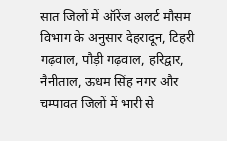सात जिलों में ऑरेंज अलर्ट मौसम विभाग के अनुसार देहरादून, टिहरी गढ़वाल, पौड़ी गढ़वाल, हरिद्वार, नैनीताल, ऊधम सिंह नगर और चम्पावत जिलों में भारी से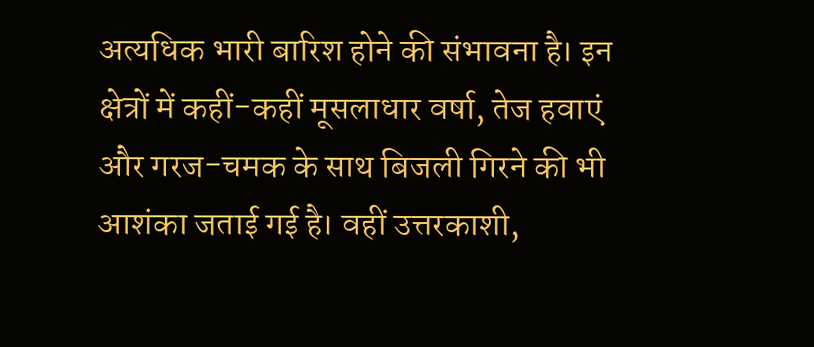अत्यधिक भारी बारिश होने की संभावना है। इन क्षेत्रों में कहीं-कहीं मूसलाधार वर्षा, तेज हवाएं और गरज-चमक के साथ बिजली गिरने की भी आशंका जताई गई है। वहीं उत्तरकाशी,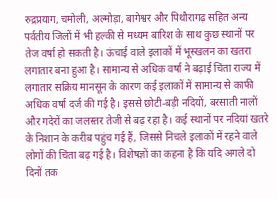रुद्रप्रयाग, चमोली, अल्मोड़ा, बागेश्वर और पिथौरागढ़ सहित अन्य पर्वतीय जिलों में भी हल्की से मध्यम बारिश के साथ कुछ स्थानों पर तेज वर्षा हो सकती है। ऊंचाई वाले इलाकों में भूस्खलन का खतरा लगातार बना हुआ है। सामान्य से अधिक वर्षा ने बढ़ाई चिंता राज्य में लगातार सक्रिय मानसून के कारण कई इलाकों में सामान्य से काफी अधिक वर्षा दर्ज की गई है। इससे छोटी-बड़ी नदियों, बरसाती नालों और गदेरों का जलस्तर तेजी से बढ़ रहा है। कई स्थानों पर नदियां खतरे के निशान के करीब पहुंच गई हैं, जिससे निचले इलाकों में रहने वाले लोगों की चिंता बढ़ गई है। विशेषज्ञों का कहना है कि यदि अगले दो दिनों तक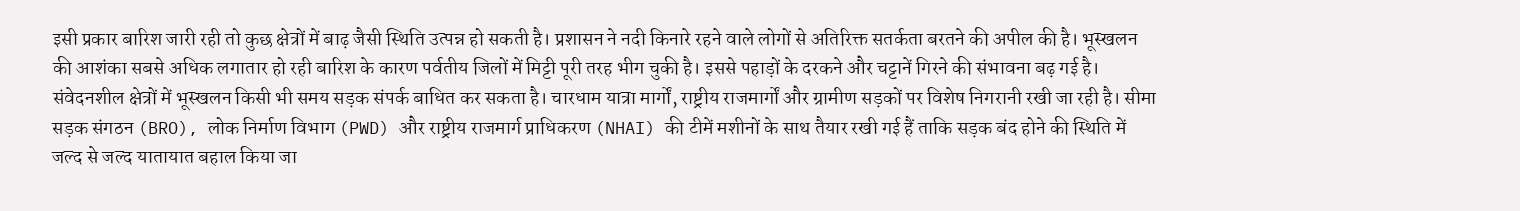इसी प्रकार बारिश जारी रही तो कुछ क्षेत्रों में बाढ़ जैसी स्थिति उत्पन्न हो सकती है। प्रशासन ने नदी किनारे रहने वाले लोगों से अतिरिक्त सतर्कता बरतने की अपील की है। भूस्खलन की आशंका सबसे अधिक लगातार हो रही बारिश के कारण पर्वतीय जिलों में मिट्टी पूरी तरह भीग चुकी है। इससे पहाड़ों के दरकने और चट्टानें गिरने की संभावना बढ़ गई है। संवेदनशील क्षेत्रों में भूस्खलन किसी भी समय सड़क संपर्क बाधित कर सकता है। चारधाम यात्रा मार्गों, राष्ट्रीय राजमार्गों और ग्रामीण सड़कों पर विशेष निगरानी रखी जा रही है। सीमा सड़क संगठन (BRO), लोक निर्माण विभाग (PWD) और राष्ट्रीय राजमार्ग प्राधिकरण (NHAI) की टीमें मशीनों के साथ तैयार रखी गई हैं ताकि सड़क बंद होने की स्थिति में जल्द से जल्द यातायात बहाल किया जा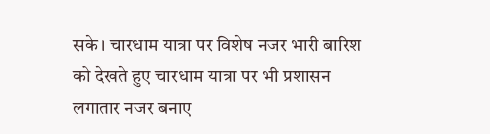सके। चारधाम यात्रा पर विशेष नजर भारी बारिश को देखते हुए चारधाम यात्रा पर भी प्रशासन लगातार नजर बनाए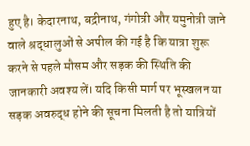हुए है। केदारनाथ, बद्रीनाथ, गंगोत्री और यमुनोत्री जाने वाले श्रद्धालुओं से अपील की गई है कि यात्रा शुरू करने से पहले मौसम और सड़क की स्थिति की जानकारी अवश्य लें। यदि किसी मार्ग पर भूस्खलन या सड़क अवरुद्ध होने की सूचना मिलती है तो यात्रियों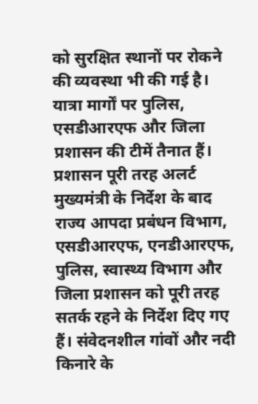को सुरक्षित स्थानों पर रोकने की व्यवस्था भी की गई है। यात्रा मार्गों पर पुलिस, एसडीआरएफ और जिला प्रशासन की टीमें तैनात हैं। प्रशासन पूरी तरह अलर्ट मुख्यमंत्री के निर्देश के बाद राज्य आपदा प्रबंधन विभाग, एसडीआरएफ, एनडीआरएफ, पुलिस, स्वास्थ्य विभाग और जिला प्रशासन को पूरी तरह सतर्क रहने के निर्देश दिए गए हैं। संवेदनशील गांवों और नदी किनारे के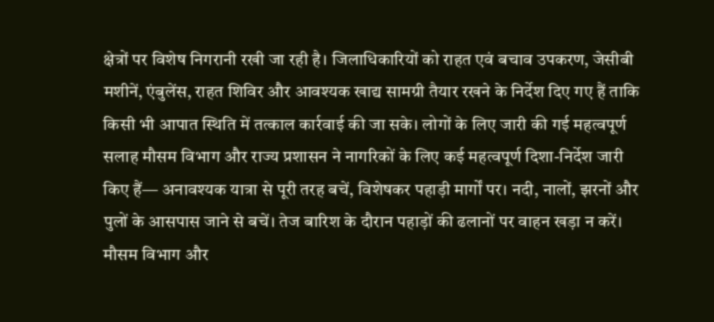क्षेत्रों पर विशेष निगरानी रखी जा रही है। जिलाधिकारियों को राहत एवं बचाव उपकरण, जेसीबी मशीनें, एंबुलेंस, राहत शिविर और आवश्यक खाद्य सामग्री तैयार रखने के निर्देश दिए गए हैं ताकि किसी भी आपात स्थिति में तत्काल कार्रवाई की जा सके। लोगों के लिए जारी की गई महत्वपूर्ण सलाह मौसम विभाग और राज्य प्रशासन ने नागरिकों के लिए कई महत्वपूर्ण दिशा-निर्देश जारी किए हैं— अनावश्यक यात्रा से पूरी तरह बचें, विशेषकर पहाड़ी मार्गों पर। नदी, नालों, झरनों और पुलों के आसपास जाने से बचें। तेज बारिश के दौरान पहाड़ों की ढलानों पर वाहन खड़ा न करें। मौसम विभाग और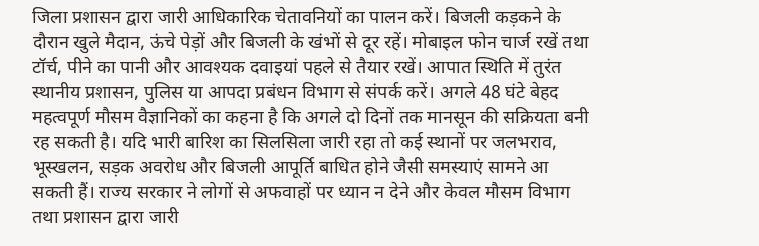जिला प्रशासन द्वारा जारी आधिकारिक चेतावनियों का पालन करें। बिजली कड़कने के दौरान खुले मैदान, ऊंचे पेड़ों और बिजली के खंभों से दूर रहें। मोबाइल फोन चार्ज रखें तथा टॉर्च, पीने का पानी और आवश्यक दवाइयां पहले से तैयार रखें। आपात स्थिति में तुरंत स्थानीय प्रशासन, पुलिस या आपदा प्रबंधन विभाग से संपर्क करें। अगले 48 घंटे बेहद महत्वपूर्ण मौसम वैज्ञानिकों का कहना है कि अगले दो दिनों तक मानसून की सक्रियता बनी रह सकती है। यदि भारी बारिश का सिलसिला जारी रहा तो कई स्थानों पर जलभराव, भूस्खलन, सड़क अवरोध और बिजली आपूर्ति बाधित होने जैसी समस्याएं सामने आ सकती हैं। राज्य सरकार ने लोगों से अफवाहों पर ध्यान न देने और केवल मौसम विभाग तथा प्रशासन द्वारा जारी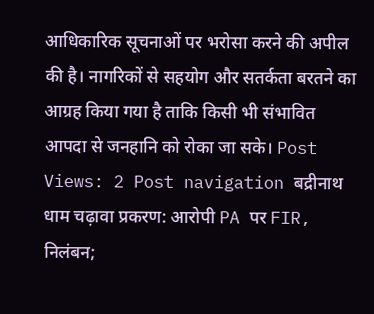आधिकारिक सूचनाओं पर भरोसा करने की अपील की है। नागरिकों से सहयोग और सतर्कता बरतने का आग्रह किया गया है ताकि किसी भी संभावित आपदा से जनहानि को रोका जा सके। Post Views: 2 Post navigation बद्रीनाथ धाम चढ़ावा प्रकरण: आरोपी PA पर FIR, निलंबन;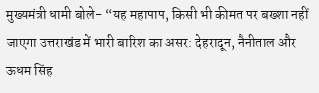मुख्यमंत्री धामी बोले- “यह महापाप, किसी भी कीमत पर बख्शा नहीं जाएगा उत्तराखंड में भारी बारिश का असर: देहरादून, नैनीताल और ऊधम सिंह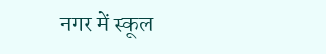नगर में स्कूल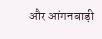और आंगनबाड़ी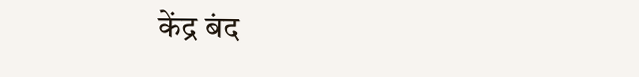केंद्र बंद